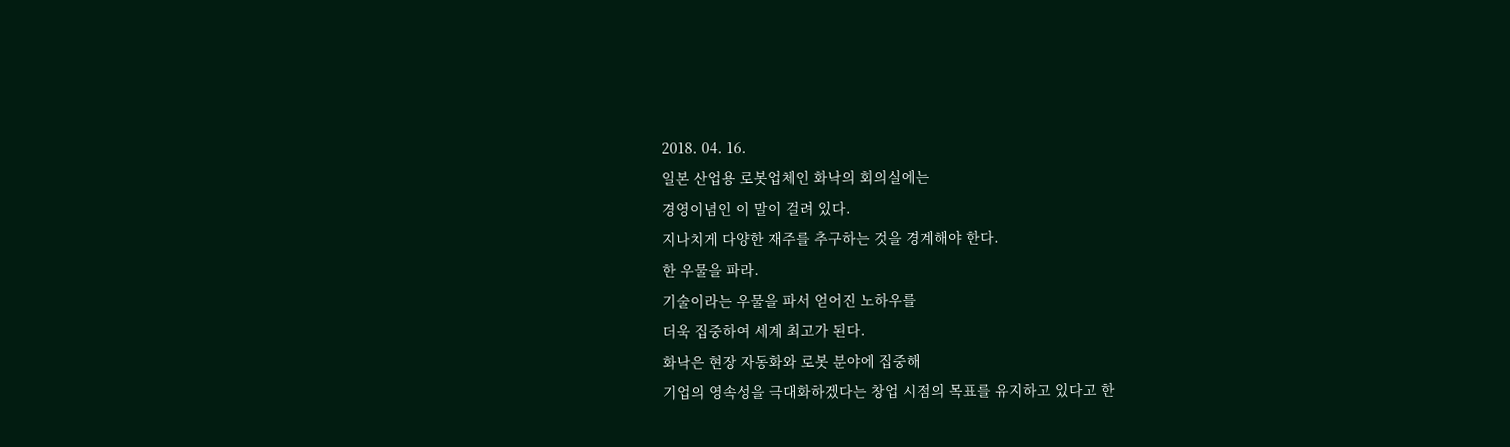2018. 04. 16.
일본 산업용 로봇업체인 화낙의 회의실에는
경영이념인 이 말이 걸려 있다.
지나치게 다양한 재주를 추구하는 것을 경계해야 한다.
한 우물을 파라.
기술이라는 우물을 파서 얻어진 노하우를
더욱 집중하여 세계 최고가 된다.
화낙은 현장 자동화와 로봇 분야에 집중해
기업의 영속성을 극대화하겠다는 창업 시점의 목표를 유지하고 있다고 한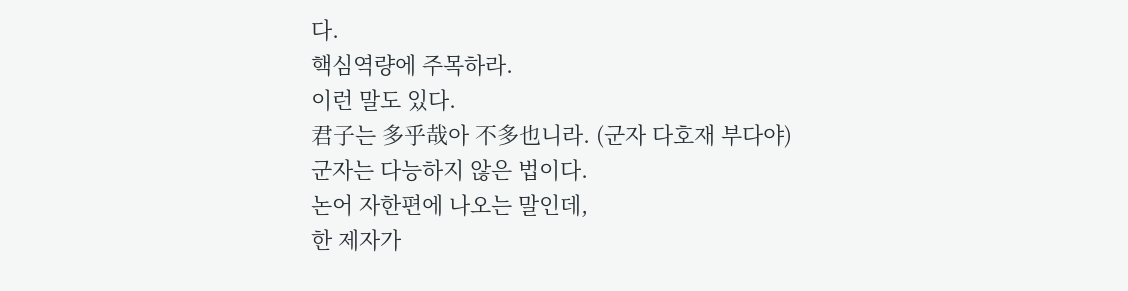다.
핵심역량에 주목하라.
이런 말도 있다.
君子는 多乎哉아 不多也니라. (군자 다호재 부다야)
군자는 다능하지 않은 법이다.
논어 자한편에 나오는 말인데,
한 제자가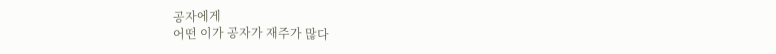공자에게
어떤 이가 공자가 재주가 많다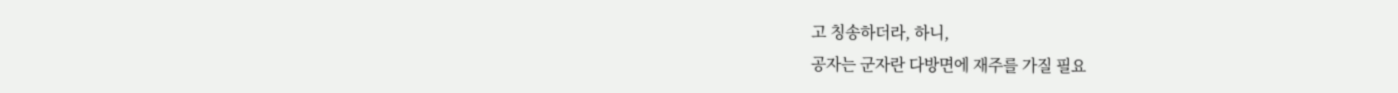고 칭송하더라, 하니,
공자는 군자란 다방면에 재주를 가질 필요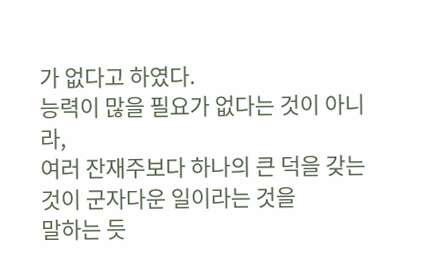가 없다고 하였다.
능력이 많을 필요가 없다는 것이 아니라,
여러 잔재주보다 하나의 큰 덕을 갖는 것이 군자다운 일이라는 것을
말하는 듯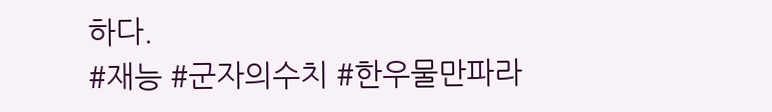하다.
#재능 #군자의수치 #한우물만파라